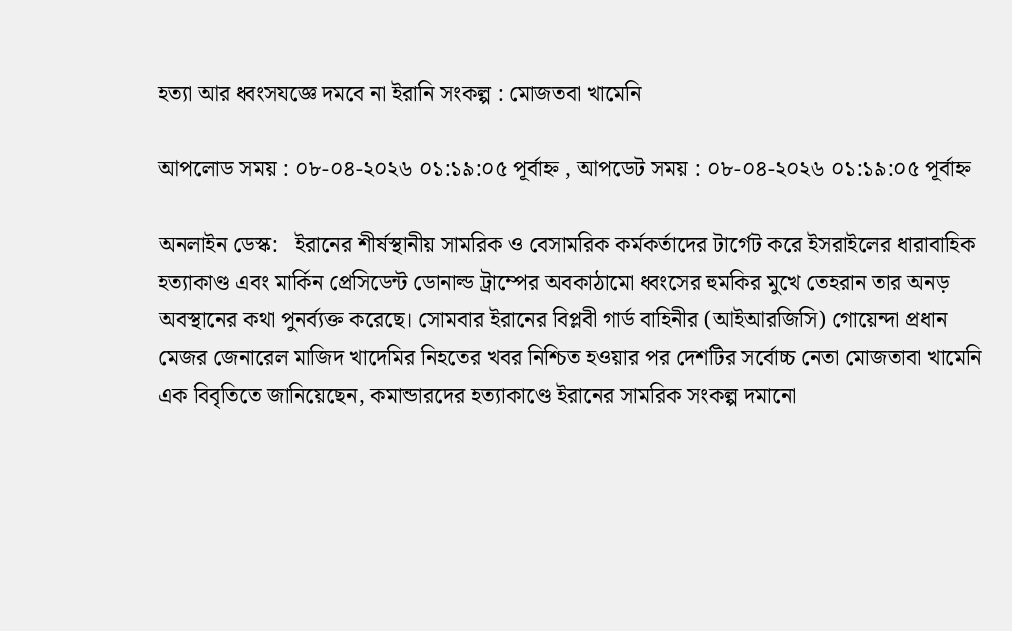হত্যা আর ধ্বংসযজ্ঞে দমবে না ইরানি সংকল্প : মোজতবা খামেনি

আপলোড সময় : ০৮-০৪-২০২৬ ০১:১৯:০৫ পূর্বাহ্ন , আপডেট সময় : ০৮-০৪-২০২৬ ০১:১৯:০৫ পূর্বাহ্ন

অনলাইন ডেস্ক:   ইরানের শীর্ষস্থানীয় সামরিক ও বেসামরিক কর্মকর্তাদের টার্গেট করে ইসরাইলের ধারাবাহিক হত্যাকাণ্ড এবং মার্কিন প্রেসিডেন্ট ডোনাল্ড ট্রাম্পের অবকাঠামো ধ্বংসের হুমকির মুখে তেহরান তার অনড় অবস্থানের কথা পুনর্ব্যক্ত করেছে। সোমবার ইরানের বিপ্লবী গার্ড বাহিনীর (আইআরজিসি) গোয়েন্দা প্রধান মেজর জেনারেল মাজিদ খাদেমির নিহতের খবর নিশ্চিত হওয়ার পর দেশটির সর্বোচ্চ নেতা মোজতাবা খামেনি এক বিবৃতিতে জানিয়েছেন, কমান্ডারদের হত্যাকাণ্ডে ইরানের সামরিক সংকল্প দমানো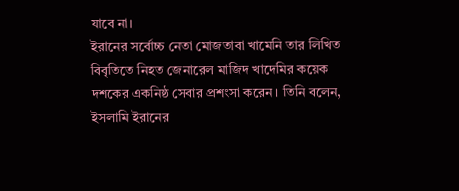যাবে না।
ইরানের সর্বোচ্চ নেতা মোজতাবা খামেনি তার লিখিত বিবৃতিতে নিহত জেনারেল মাজিদ খাদেমির কয়েক দশকের একনিষ্ঠ সেবার প্রশংসা করেন। তিনি বলেন, ইসলামি ইরানের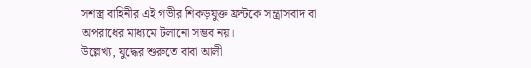সশস্ত্র বাহিনীর এই গভীর শিকড়যুক্ত ফ্রন্টকে সন্ত্রাসবাদ বা অপরাধের মাধ্যমে টলানো সম্ভব নয়।
উল্লেখ্য, যুদ্ধের শুরুতে বাবা আলী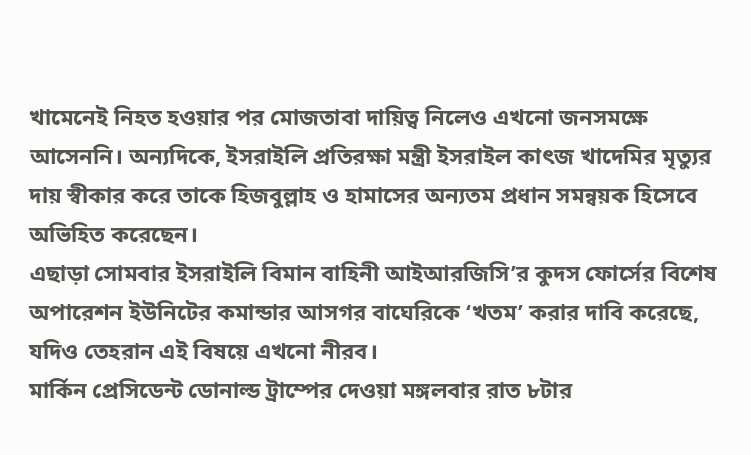খামেনেই নিহত হওয়ার পর মোজতাবা দায়িত্ব নিলেও এখনো জনসমক্ষে আসেননি। অন্যদিকে, ইসরাইলি প্রতিরক্ষা মন্ত্রী ইসরাইল কাৎজ খাদেমির মৃত্যুর দায় স্বীকার করে তাকে হিজবুল্লাহ ও হামাসের অন্যতম প্রধান সমন্বয়ক হিসেবে অভিহিত করেছেন।
এছাড়া সোমবার ইসরাইলি বিমান বাহিনী আইআরজিসি’র কুদস ফোর্সের বিশেষ অপারেশন ইউনিটের কমান্ডার আসগর বাঘেরিকে ‘খতম’ করার দাবি করেছে, যদিও তেহরান এই বিষয়ে এখনো নীরব।
মার্কিন প্রেসিডেন্ট ডোনাল্ড ট্রাম্পের দেওয়া মঙ্গলবার রাত ৮টার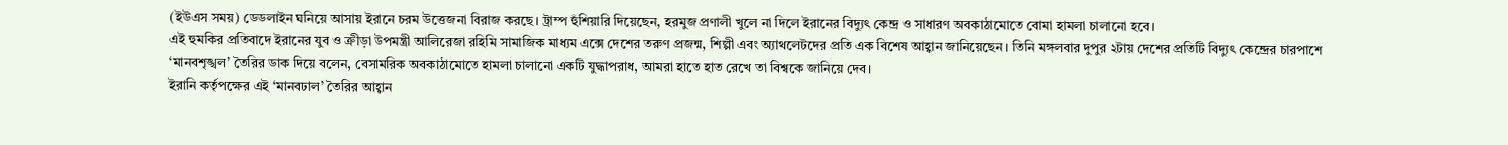(ইউএস সময়) ডেডলাইন ঘনিয়ে আসায় ইরানে চরম উত্তেজনা বিরাজ করছে। ট্রাম্প হুঁশিয়ারি দিয়েছেন, হরমুজ প্রণালী খুলে না দিলে ইরানের বিদ্যুৎ কেন্দ্র ও সাধারণ অবকাঠামোতে বোমা হামলা চালানো হবে।
এই হুমকির প্রতিবাদে ইরানের যুব ও ক্রীড়া উপমন্ত্রী আলিরেজা রহিমি সামাজিক মাধ্যম এক্সে দেশের তরুণ প্রজন্ম, শিল্পী এবং অ্যাথলেটদের প্রতি এক বিশেষ আহ্বান জানিয়েছেন। তিনি মঙ্গলবার দুপুর ২টায় দেশের প্রতিটি বিদ্যুৎ কেন্দ্রের চারপাশে ‘মানবশৃঙ্খল’ তৈরির ডাক দিয়ে বলেন, বেসামরিক অবকাঠামোতে হামলা চালানো একটি যুদ্ধাপরাধ, আমরা হাতে হাত রেখে তা বিশ্বকে জানিয়ে দেব।
ইরানি কর্তৃপক্ষের এই ‘মানবঢাল’ তৈরির আহ্বান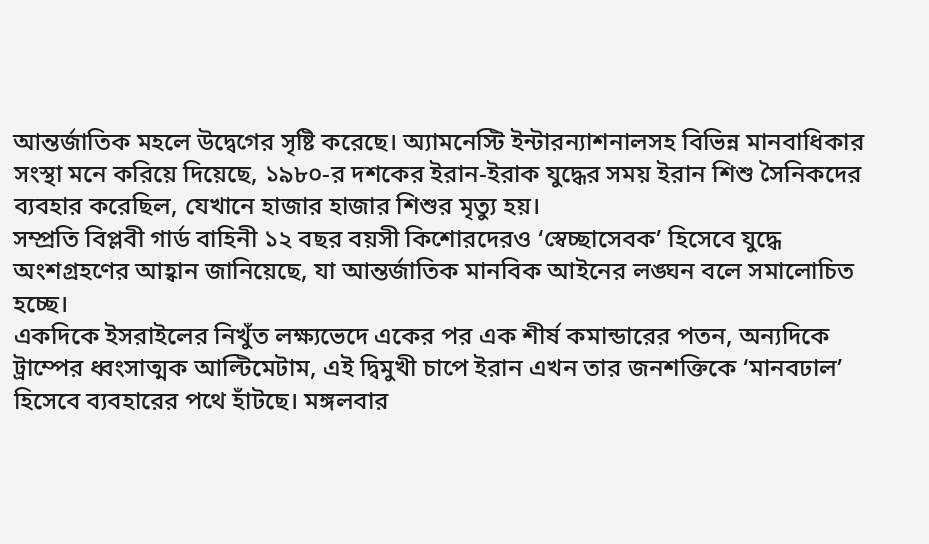আন্তর্জাতিক মহলে উদ্বেগের সৃষ্টি করেছে। অ্যামনেস্টি ইন্টারন্যাশনালসহ বিভিন্ন মানবাধিকার সংস্থা মনে করিয়ে দিয়েছে, ১৯৮০-র দশকের ইরান-ইরাক যুদ্ধের সময় ইরান শিশু সৈনিকদের ব্যবহার করেছিল, যেখানে হাজার হাজার শিশুর মৃত্যু হয়।
সম্প্রতি বিপ্লবী গার্ড বাহিনী ১২ বছর বয়সী কিশোরদেরও ‘স্বেচ্ছাসেবক’ হিসেবে যুদ্ধে অংশগ্রহণের আহ্বান জানিয়েছে, যা আন্তর্জাতিক মানবিক আইনের লঙ্ঘন বলে সমালোচিত হচ্ছে।
একদিকে ইসরাইলের নিখুঁত লক্ষ্যভেদে একের পর এক শীর্ষ কমান্ডারের পতন, অন্যদিকে ট্রাম্পের ধ্বংসাত্মক আল্টিমেটাম, এই দ্বিমুখী চাপে ইরান এখন তার জনশক্তিকে ‘মানবঢাল’ হিসেবে ব্যবহারের পথে হাঁটছে। মঙ্গলবার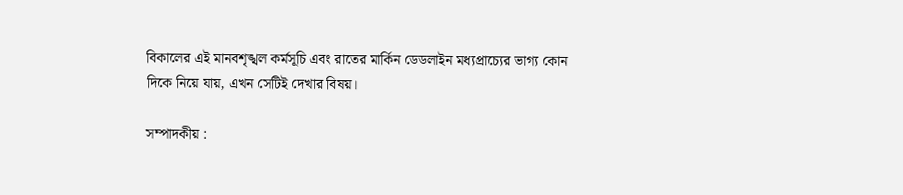বিকালের এই মানবশৃঙ্খল কর্মসূচি এবং রাতের মার্কিন ডেডলাইন মধ্যপ্রাচ্যের ভাগ্য কোন দিকে নিয়ে যায়, এখন সেটিই দেখার বিষয়।

সম্পাদকীয় :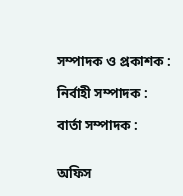সম্পাদক ও প্রকাশক :

নির্বাহী সম্পাদক :

বার্তা সম্পাদক :


অফিস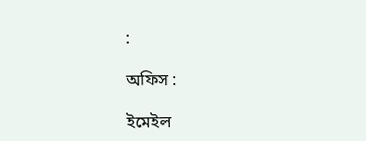:

অফিস :

ইমেইল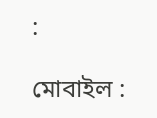:

মোবাইল :